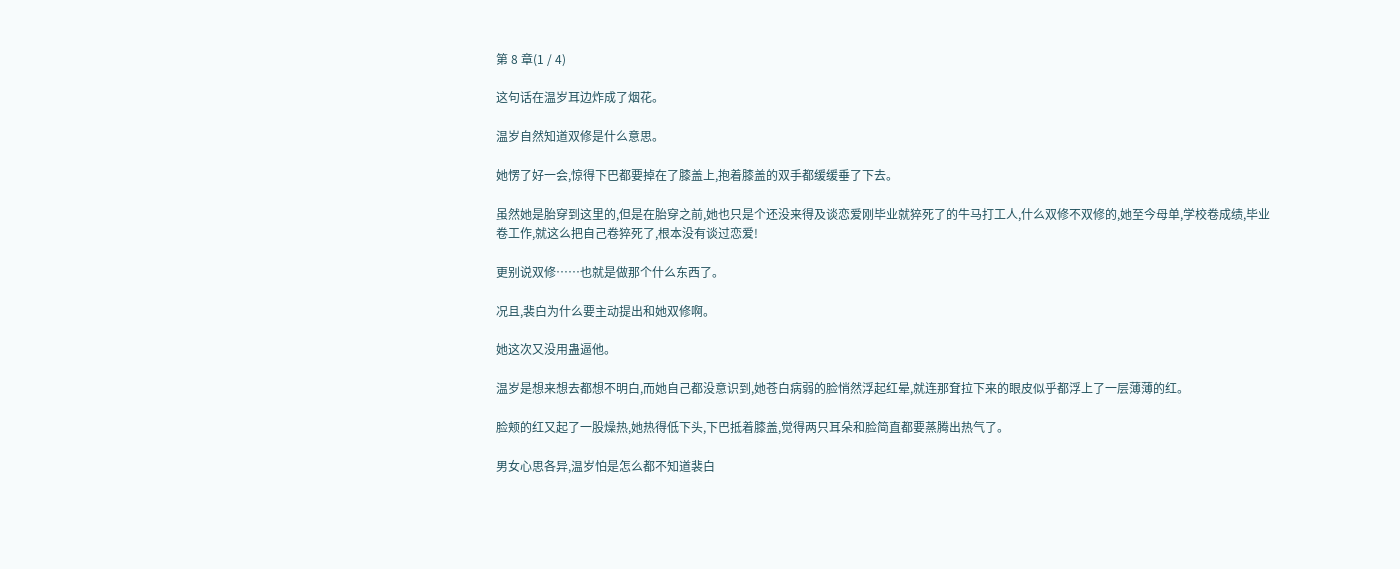第 8 章(1 / 4)

这句话在温岁耳边炸成了烟花。

温岁自然知道双修是什么意思。

她愣了好一会,惊得下巴都要掉在了膝盖上,抱着膝盖的双手都缓缓垂了下去。

虽然她是胎穿到这里的,但是在胎穿之前,她也只是个还没来得及谈恋爱刚毕业就猝死了的牛马打工人,什么双修不双修的,她至今母单,学校卷成绩,毕业卷工作,就这么把自己卷猝死了,根本没有谈过恋爱!

更别说双修……也就是做那个什么东西了。

况且,裴白为什么要主动提出和她双修啊。

她这次又没用蛊逼他。

温岁是想来想去都想不明白,而她自己都没意识到,她苍白病弱的脸悄然浮起红晕,就连那耷拉下来的眼皮似乎都浮上了一层薄薄的红。

脸颊的红又起了一股燥热,她热得低下头,下巴抵着膝盖,觉得两只耳朵和脸简直都要蒸腾出热气了。

男女心思各异,温岁怕是怎么都不知道裴白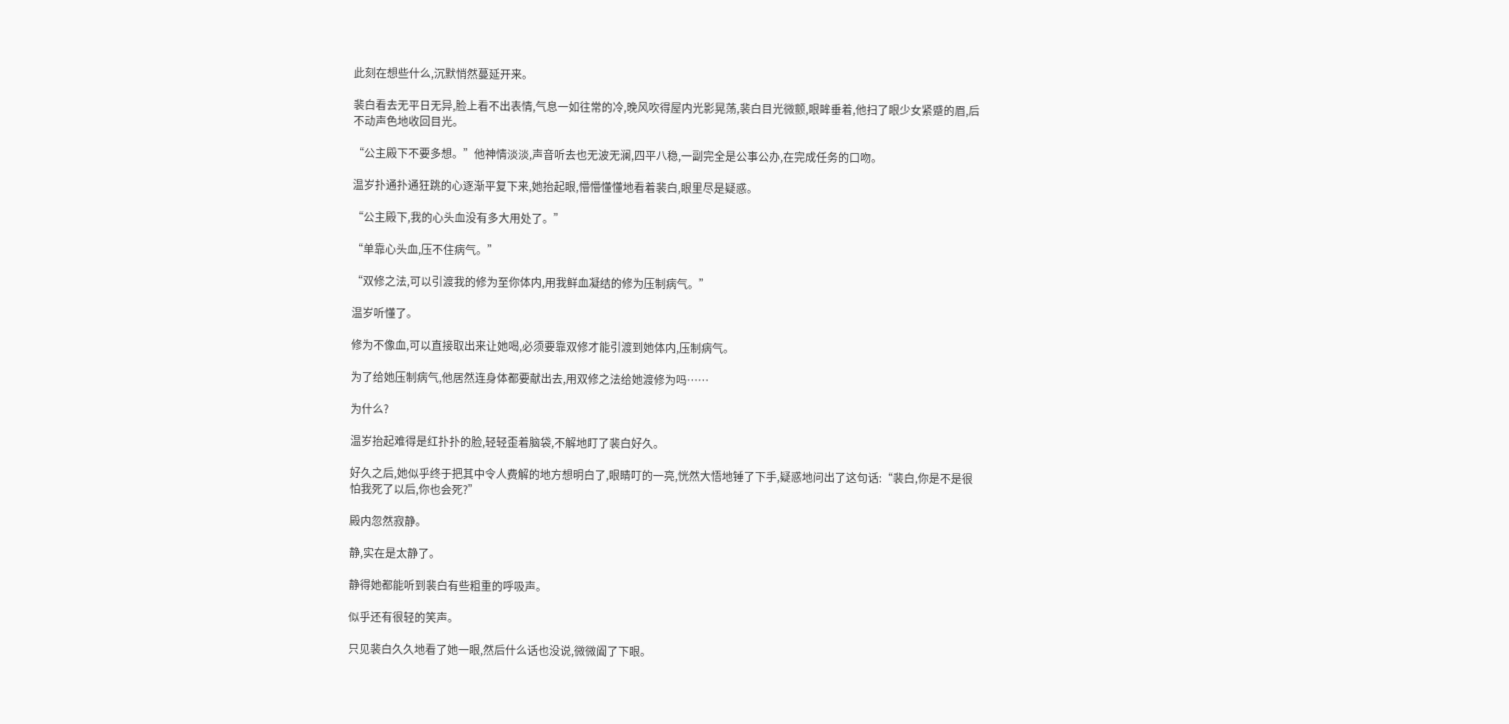此刻在想些什么,沉默悄然蔓延开来。

裴白看去无平日无异,脸上看不出表情,气息一如往常的冷,晚风吹得屋内光影晃荡,裴白目光微颤,眼眸垂着,他扫了眼少女紧蹙的眉,后不动声色地收回目光。

“公主殿下不要多想。”他神情淡淡,声音听去也无波无澜,四平八稳,一副完全是公事公办,在完成任务的口吻。

温岁扑通扑通狂跳的心逐渐平复下来,她抬起眼,懵懵懂懂地看着裴白,眼里尽是疑惑。

“公主殿下,我的心头血没有多大用处了。”

“单靠心头血,压不住病气。”

“双修之法,可以引渡我的修为至你体内,用我鲜血凝结的修为压制病气。”

温岁听懂了。

修为不像血,可以直接取出来让她喝,必须要靠双修才能引渡到她体内,压制病气。

为了给她压制病气,他居然连身体都要献出去,用双修之法给她渡修为吗……

为什么?

温岁抬起难得是红扑扑的脸,轻轻歪着脑袋,不解地盯了裴白好久。

好久之后,她似乎终于把其中令人费解的地方想明白了,眼睛叮的一亮,恍然大悟地锤了下手,疑惑地问出了这句话:“裴白,你是不是很怕我死了以后,你也会死?”

殿内忽然寂静。

静,实在是太静了。

静得她都能听到裴白有些粗重的呼吸声。

似乎还有很轻的笑声。

只见裴白久久地看了她一眼,然后什么话也没说,微微阖了下眼。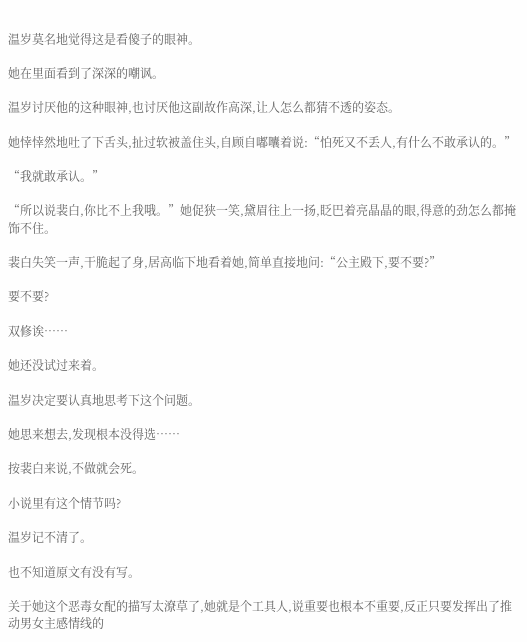温岁莫名地觉得这是看傻子的眼神。

她在里面看到了深深的嘲讽。

温岁讨厌他的这种眼神,也讨厌他这副故作高深,让人怎么都猜不透的姿态。

她悻悻然地吐了下舌头,扯过软被盖住头,自顾自嘟囔着说:“怕死又不丢人,有什么不敢承认的。”

“我就敢承认。”

“所以说裴白,你比不上我哦。”她促狭一笑,黛眉往上一扬,眨巴着亮晶晶的眼,得意的劲怎么都掩饰不住。

裴白失笑一声,干脆起了身,居高临下地看着她,简单直接地问:“公主殿下,要不要?”

要不要?

双修诶……

她还没试过来着。

温岁决定要认真地思考下这个问题。

她思来想去,发现根本没得选……

按裴白来说,不做就会死。

小说里有这个情节吗?

温岁记不清了。

也不知道原文有没有写。

关于她这个恶毒女配的描写太潦草了,她就是个工具人,说重要也根本不重要,反正只要发挥出了推动男女主感情线的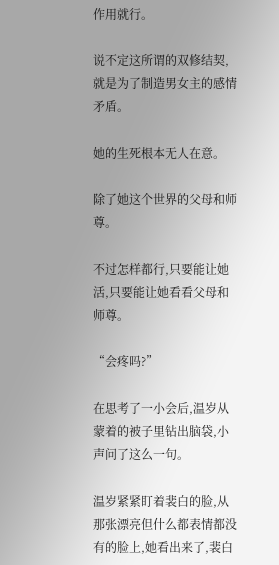作用就行。

说不定这所谓的双修结契,就是为了制造男女主的感情矛盾。

她的生死根本无人在意。

除了她这个世界的父母和师尊。

不过怎样都行,只要能让她活,只要能让她看看父母和师尊。

“会疼吗?”

在思考了一小会后,温岁从蒙着的被子里钻出脑袋,小声问了这么一句。

温岁紧紧盯着裴白的脸,从那张漂亮但什么都表情都没有的脸上,她看出来了,裴白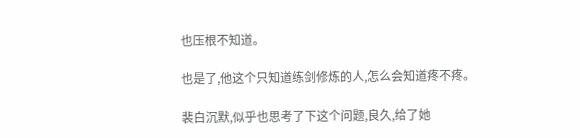也压根不知道。

也是了,他这个只知道练剑修炼的人,怎么会知道疼不疼。

裴白沉默,似乎也思考了下这个问题,良久,给了她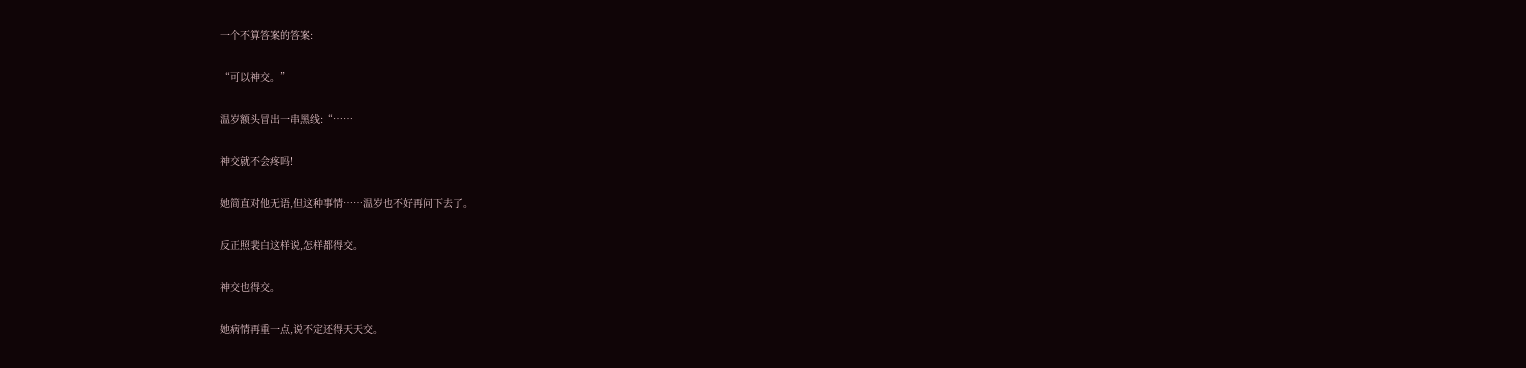一个不算答案的答案:

“可以神交。”

温岁额头冒出一串黑线:“……

神交就不会疼吗!

她简直对他无语,但这种事情……温岁也不好再问下去了。

反正照裴白这样说,怎样都得交。

神交也得交。

她病情再重一点,说不定还得天天交。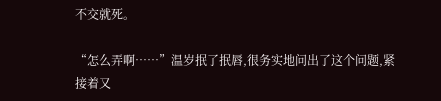不交就死。

“怎么弄啊……”温岁抿了抿唇,很务实地问出了这个问题,紧接着又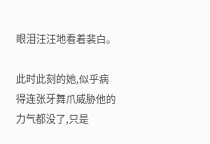眼泪汪汪地看着裴白。

此时此刻的她,似乎病得连张牙舞爪威胁他的力气都没了,只是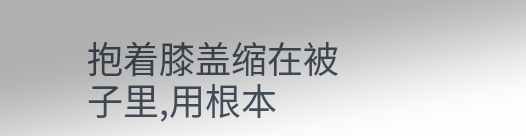抱着膝盖缩在被子里,用根本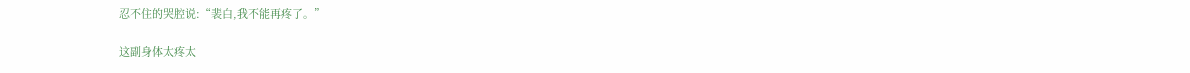忍不住的哭腔说:“裴白,我不能再疼了。”

这副身体太疼太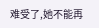难受了,她不能再